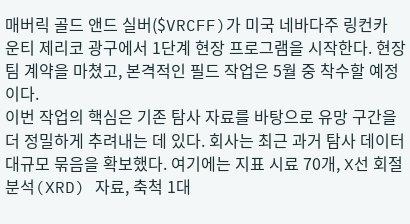매버릭 골드 앤드 실버($VRCFF)가 미국 네바다주 링컨카운티 제리코 광구에서 1단계 현장 프로그램을 시작한다. 현장팀 계약을 마쳤고, 본격적인 필드 작업은 5월 중 착수할 예정이다.
이번 작업의 핵심은 기존 탐사 자료를 바탕으로 유망 구간을 더 정밀하게 추려내는 데 있다. 회사는 최근 과거 탐사 데이터 대규모 묶음을 확보했다. 여기에는 지표 시료 70개, X선 회절분석(XRD) 자료, 축척 1대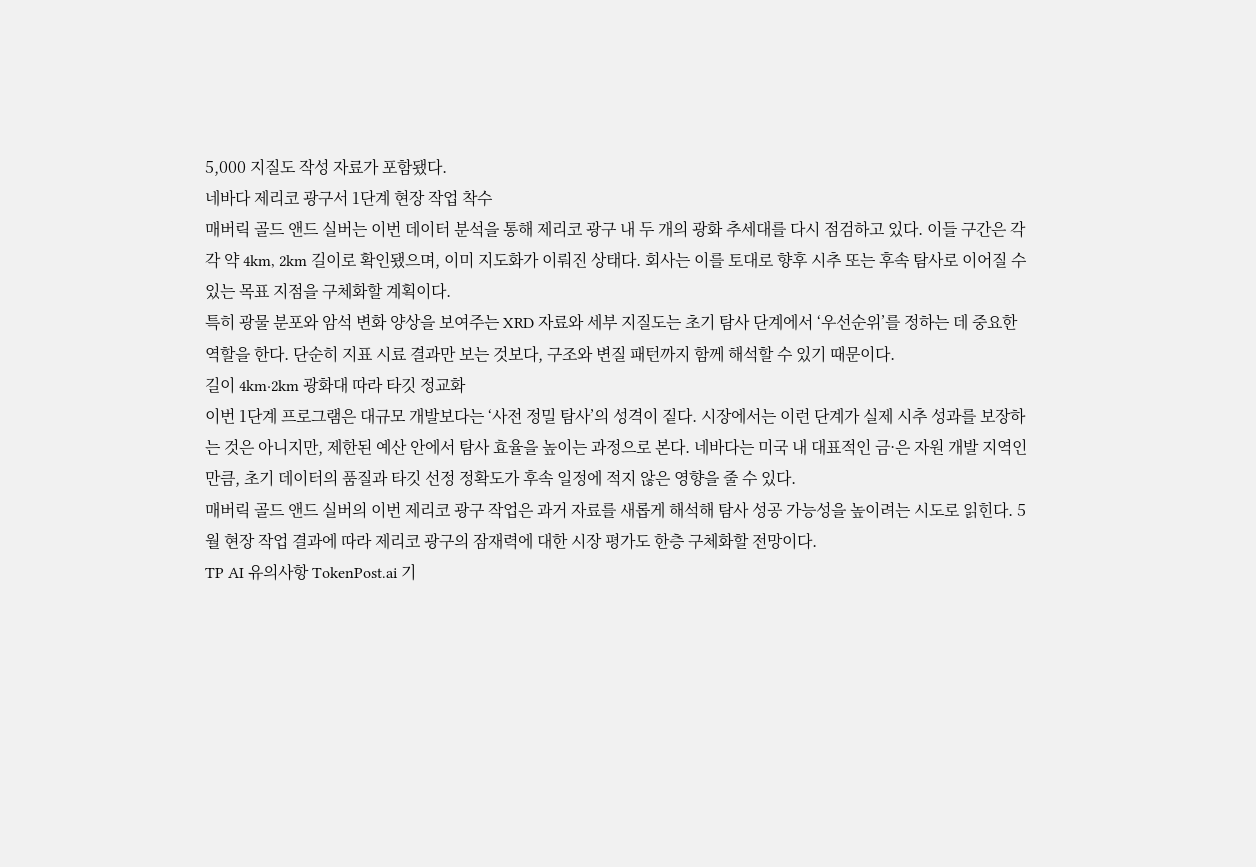5,000 지질도 작성 자료가 포함됐다.
네바다 제리코 광구서 1단계 현장 작업 착수
매버릭 골드 앤드 실버는 이번 데이터 분석을 통해 제리코 광구 내 두 개의 광화 추세대를 다시 점검하고 있다. 이들 구간은 각각 약 4km, 2km 길이로 확인됐으며, 이미 지도화가 이뤄진 상태다. 회사는 이를 토대로 향후 시추 또는 후속 탐사로 이어질 수 있는 목표 지점을 구체화할 계획이다.
특히 광물 분포와 암석 변화 양상을 보여주는 XRD 자료와 세부 지질도는 초기 탐사 단계에서 ‘우선순위’를 정하는 데 중요한 역할을 한다. 단순히 지표 시료 결과만 보는 것보다, 구조와 변질 패턴까지 함께 해석할 수 있기 때문이다.
길이 4km·2km 광화대 따라 타깃 정교화
이번 1단계 프로그램은 대규모 개발보다는 ‘사전 정밀 탐사’의 성격이 짙다. 시장에서는 이런 단계가 실제 시추 성과를 보장하는 것은 아니지만, 제한된 예산 안에서 탐사 효율을 높이는 과정으로 본다. 네바다는 미국 내 대표적인 금·은 자원 개발 지역인 만큼, 초기 데이터의 품질과 타깃 선정 정확도가 후속 일정에 적지 않은 영향을 줄 수 있다.
매버릭 골드 앤드 실버의 이번 제리코 광구 작업은 과거 자료를 새롭게 해석해 탐사 성공 가능성을 높이려는 시도로 읽힌다. 5월 현장 작업 결과에 따라 제리코 광구의 잠재력에 대한 시장 평가도 한층 구체화할 전망이다.
TP AI 유의사항 TokenPost.ai 기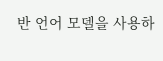반 언어 모델을 사용하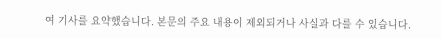여 기사를 요약했습니다. 본문의 주요 내용이 제외되거나 사실과 다를 수 있습니다.